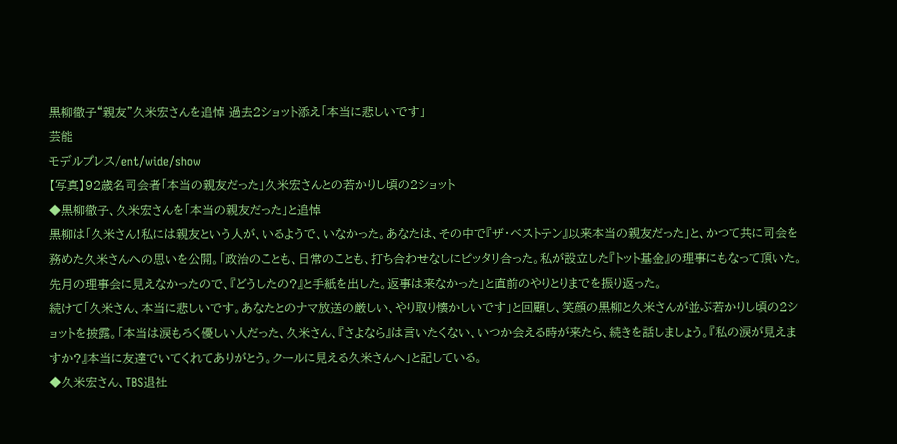黒柳徹子“親友”久米宏さんを追悼 過去2ショット添え「本当に悲しいです」
芸能
モデルプレス/ent/wide/show
【写真】92歳名司会者「本当の親友だった」久米宏さんとの若かりし頃の2ショット
◆黒柳徹子、久米宏さんを「本当の親友だった」と追悼
黒柳は「久米さん!私には親友という人が、いるようで、いなかった。あなたは、その中で『ザ・ベストテン』以来本当の親友だった」と、かつて共に司会を務めた久米さんへの思いを公開。「政治のことも、日常のことも、打ち合わせなしにピッタリ合った。私が設立した『トット基金』の理事にもなって頂いた。先月の理事会に見えなかったので、『どうしたの?』と手紙を出した。返事は来なかった」と直前のやりとりまでを振り返った。
続けて「久米さん、本当に悲しいです。あなたとのナマ放送の厳しい、やり取り懐かしいです」と回顧し、笑顔の黒柳と久米さんが並ぶ若かりし頃の2ショットを披露。「本当は涙もろく優しい人だった、久米さん、『さよなら』は言いたくない、いつか会える時が来たら、続きを話しましょう。『私の涙が見えますか?』本当に友達でいてくれてありがとう。クールに見える久米さんへ」と記している。
◆久米宏さん、TBS退社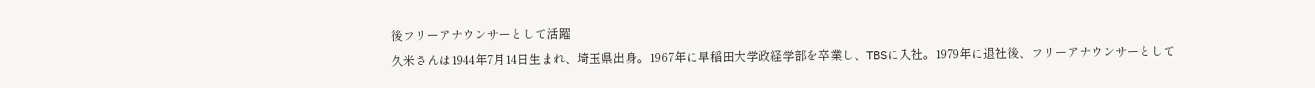後フリーアナウンサーとして活躍
久米さんは1944年7月14日生まれ、埼玉県出身。1967年に早稲田大学政経学部を卒業し、TBSに入社。1979年に退社後、フリーアナウンサーとして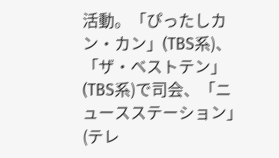活動。「ぴったしカン・カン」(TBS系)、「ザ・ベストテン」(TBS系)で司会、「ニュースステーション」(テレ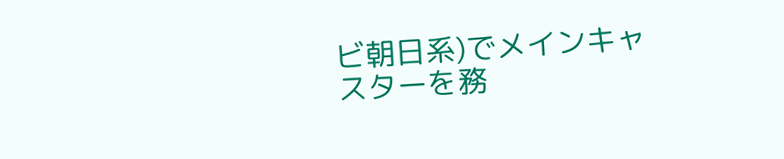ビ朝日系)でメインキャスターを務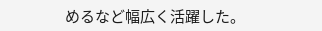めるなど幅広く活躍した。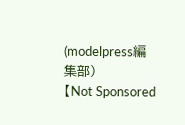(modelpress編集部)
【Not Sponsored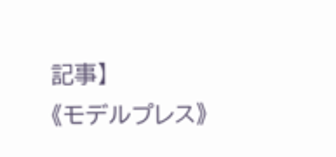記事】
《モデルプレス》